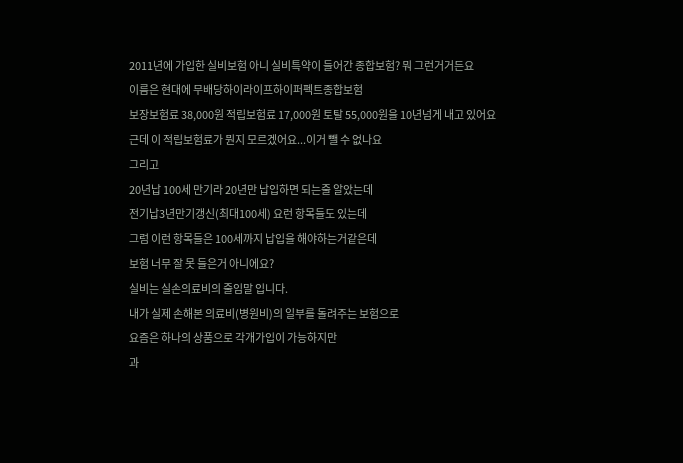2011년에 가입한 실비보험 아니 실비특약이 들어간 종합보험? 뭐 그런거거든요
이름은 현대에 무배당하이라이프하이퍼펙트종합보험
보장보험료 38,000원 적립보험료 17,000원 토탈 55,000원을 10년넘게 내고 있어요
근데 이 적립보험료가 뭔지 모르겠어요...이거 뺄 수 없나요
그리고
20년납 100세 만기라 20년만 납입하면 되는줄 알았는데
전기납3년만기갱신(최대100세) 요런 항목들도 있는데
그럼 이런 항목들은 100세까지 납입을 해야하는거같은데
보험 너무 잘 못 들은거 아니에요?
실비는 실손의료비의 줄임말 입니다.
내가 실제 손해본 의료비(병원비)의 일부를 돌려주는 보험으로
요즘은 하나의 상품으로 각개가입이 가능하지만
과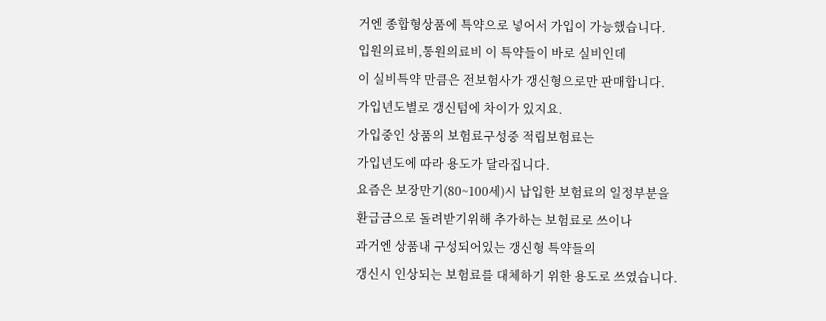거엔 종합형상품에 특약으로 넣어서 가입이 가능했습니다.
입원의료비,통원의료비 이 특약들이 바로 실비인데
이 실비특약 만큼은 전보험사가 갱신형으로만 판매합니다.
가입년도별로 갱신텀에 차이가 있지요.
가입중인 상품의 보험료구성중 적립보험료는
가입년도에 따라 용도가 달라집니다.
요즘은 보장만기(80~100세)시 납입한 보험료의 일정부분을
환급금으로 돌려받기위해 추가하는 보험료로 쓰이나
과거엔 상품내 구성되어있는 갱신형 특약들의
갱신시 인상되는 보험료를 대체하기 위한 용도로 쓰였습니다.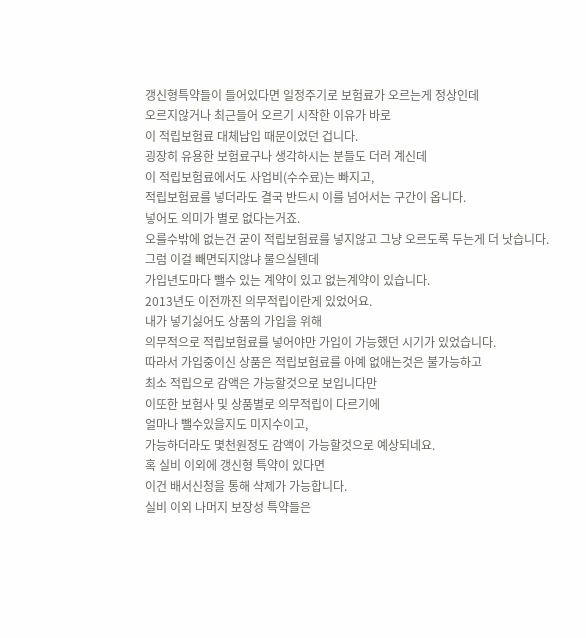갱신형특약들이 들어있다면 일정주기로 보험료가 오르는게 정상인데
오르지않거나 최근들어 오르기 시작한 이유가 바로
이 적립보험료 대체납입 때문이었던 겁니다.
굉장히 유용한 보험료구나 생각하시는 분들도 더러 계신데
이 적립보험료에서도 사업비(수수료)는 빠지고,
적립보험료를 넣더라도 결국 반드시 이를 넘어서는 구간이 옵니다.
넣어도 의미가 별로 없다는거죠.
오를수밖에 없는건 굳이 적립보험료를 넣지않고 그냥 오르도록 두는게 더 낫습니다.
그럼 이걸 빼면되지않냐 물으실텐데
가입년도마다 뺄수 있는 계약이 있고 없는계약이 있습니다.
2013년도 이전까진 의무적립이란게 있었어요.
내가 넣기싫어도 상품의 가입을 위해
의무적으로 적립보험료를 넣어야만 가입이 가능했던 시기가 있었습니다.
따라서 가입중이신 상품은 적립보험료를 아예 없애는것은 불가능하고
최소 적립으로 감액은 가능할것으로 보입니다만
이또한 보험사 및 상품별로 의무적립이 다르기에
얼마나 뺄수있을지도 미지수이고,
가능하더라도 몇천원정도 감액이 가능할것으로 예상되네요.
혹 실비 이외에 갱신형 특약이 있다면
이건 배서신청을 통해 삭제가 가능합니다.
실비 이외 나머지 보장성 특약들은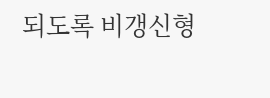되도록 비갱신형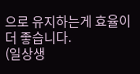으로 유지하는게 효율이 더 좋습니다.
(일상생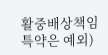활중배상책임 특약은 예외)